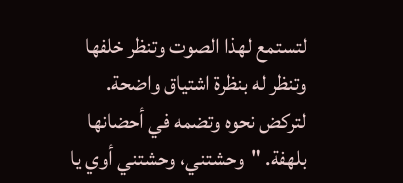لتستمع لهذا الصوت وتنظر خلفها وتنظر له بنظرة اشتياق واضحة. لتركض نحوه وتضمه في أحضانها بلهفة. "وحشتني، وحشتني أوي يا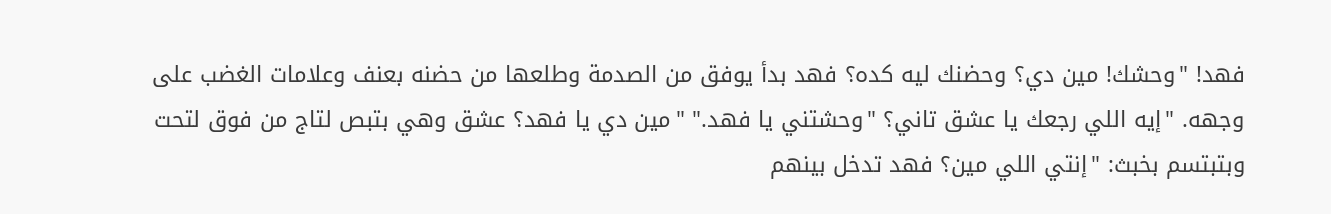فهد! "وحشك! مين دي؟ وحضنك ليه كده؟ فهد بدأ يوفق من الصدمة وطلعها من حضنه بعنف وعلامات الغضب على وجهه. "إيه اللي رجعك يا عشق تاني؟ "وحشتني يا فهد." "مين دي يا فهد؟ عشق وهي بتبص لتاج من فوق لتحت وبتبتسم بخبث: "إنتي اللي مين؟ فهد تدخل بينهم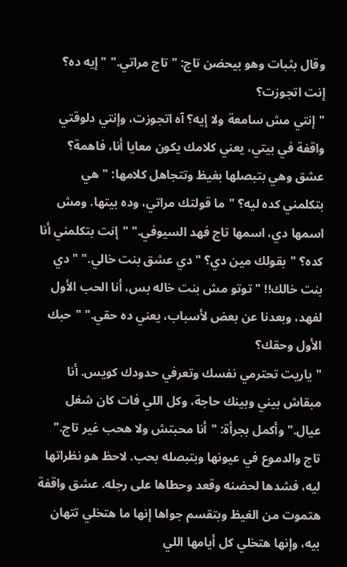وقال بثبات وهو بيحضن تاج: "تاج مراتي." "إيه ده؟ إنت اتجوزت؟
"إنتي مش سامعة ولا إيه؟ آه اتجوزت، وإنتي دلوقتي واقفة في بيتي، يعني كلامك يكون معايا أنا، فاهمة؟ عشق وهي بتبصلها بغيظ وتتجاهل كلامها: "هي بتكلمني كده ليه؟ "ما قولتك مراتي، وده بيتها. ومش اسمها دي، اسمها تاج فهد السيوفي." "إنت بتكلمني أنا كده؟ "بقولك مين دي؟ "دي عشق بنت خالي." "دي بنت خالك!! "توتو مش بنت خاله بس، أنا الحب الأول لفهد، وبعدنا عن بعض لأسباب، يعني ده حقي." "حبك الأول وحقك؟
"ياريت تحترمي نفسك وتعرفي حدودك كويس. أنا مبقاش بيني وبينك حاجة، وكل اللي فات كان شغل عيال." وأكمل بجرأة: "أنا محبتش ولا هحب غير تاج." تاج والدموع في عيونها وبتبصله بحب. لاحظ هو نظراتها ليه، فشدها لحضنه وقعد وحطاها على رجله. عشق واقفة هتموت من الغيظ وبتقسم جواها إنها ما هتخلي تتهان بيه، وإنها هتخلي كل أيامها اللي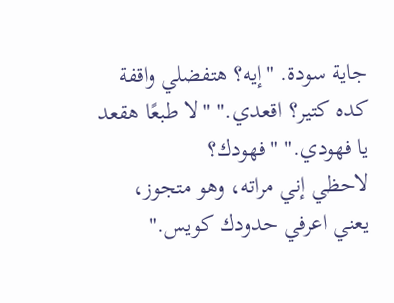جاية سودة. "إيه؟ هتفضلي واقفة كده كتير؟ اقعدي." "لا طبعًا هقعد يا فهودي." "فهودك؟
لاحظي إني مراته، وهو متجوز، يعني اعرفي حدودك كويس."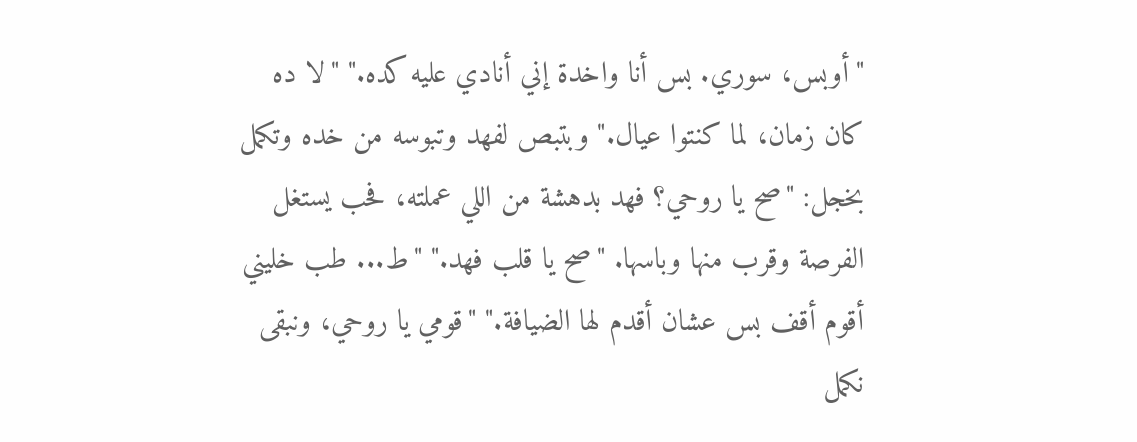"أوبس، سوري. بس أنا واخدة إني أنادي عليه كده." "لا ده كان زمان، لما كنتوا عيال." وبتبص لفهد وتبوسه من خده وتكمل بخجل: "صح يا روحي؟ فهد بدهشة من اللي عملته، فحب يستغل الفرصة وقرب منها وباسها. "صح يا قلب فهد." "ط... طب خليني أقوم أقف بس عشان أقدم لها الضيافة." "قومي يا روحي، ونبقى نكمل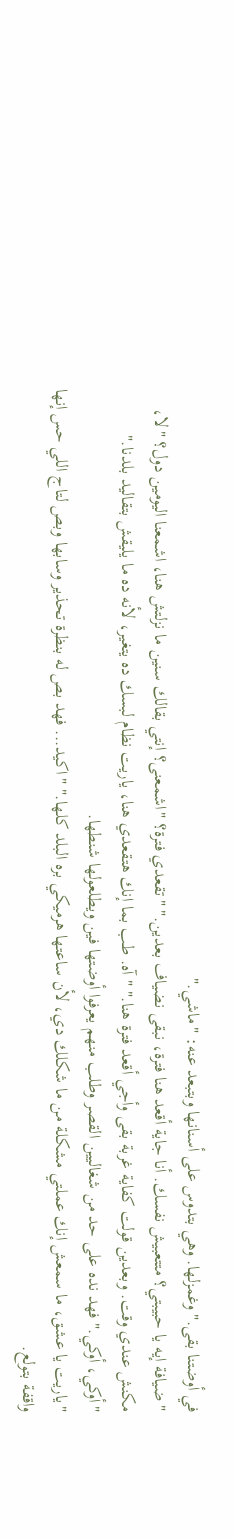في أوضتنا بقى." وغمزلها. وهي بتدوس على أسنانها وبتبعد عنه: "ماشي."
"ضيافة إيه يا حبيبتي؟ متتعبيش نفسك. أنا جاية أقعد هنا فترة، نبقى نضياف بعدين." "تقعدي فترة؟ "اشمعنى؟ إنتي بقالك سنين ما نزلتش هنا، اشمعنا اليومين دول؟ "لا، مكنش عندي وقت. وبعدين قولت كفاية غربة بقى وأجي أقعد فترة هنا." "آه. طب بما إنك هتقعدي هنا، ياريت نظام لبسك ده يتغير، لأنه ده ما يليقش بتقاليد بلدنا." "أوكي، أوكي." فهد نده على حد من شغاليين القصر وطلب منهم يعرفوا أوضتها فين ويطلعولها شنطها.
"ياريت يا عشق، ما سمعش إنك عملتي مشكلة من ما شكلك دي، لأن ساعتها هرميكي بره البلد كلها." "اكيد... فهد بص له بنظرة تحذير وسابها وبص لتاج اللي حس إنها واقفة بتولع.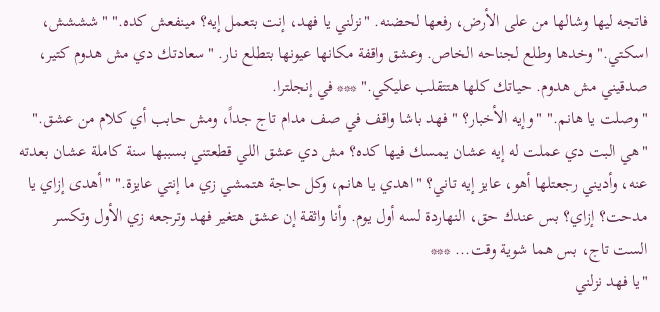فاتجه ليها وشالها من على الأرض، رفعها لحضنه. "نزلني يا فهد، إنت بتعمل إيه؟ مينفعش كده." "شششش، اسكتي." وخدها وطلع لجناحه الخاص. وعشق واقفة مكانها عيونها بتطلع نار. "سعادتك دي مش هدوم كتير، صدقيني مش هدوم. حياتك كلها هتتقلب عليكي." *** في إنجلترا.
"وصلت يا هانم." "وإيه الأخبار؟ "فهد باشا واقف في صف مدام تاج جداً، ومش حابب أي كلام من عشق." "هي البت دي عملت له إيه عشان يمسك فيها كده؟ مش دي عشق اللي قطعتني بسببها سنة كاملة عشان بعدته عنه، وأديني رجعتلها أهو، عايز إيه تاني؟ "اهدي يا هانم، وكل حاجة هتمشي زي ما إنتي عايزة." "أهدى إزاي يا مدحت؟ إزاي؟ بس عندك حق، النهاردة لسه أول يوم. وأنا واثقة إن عشق هتغير فهد وترجعه زي الأول وتكسر الست تاج، بس هما شوية وقت... ***
"يا فهد نزلني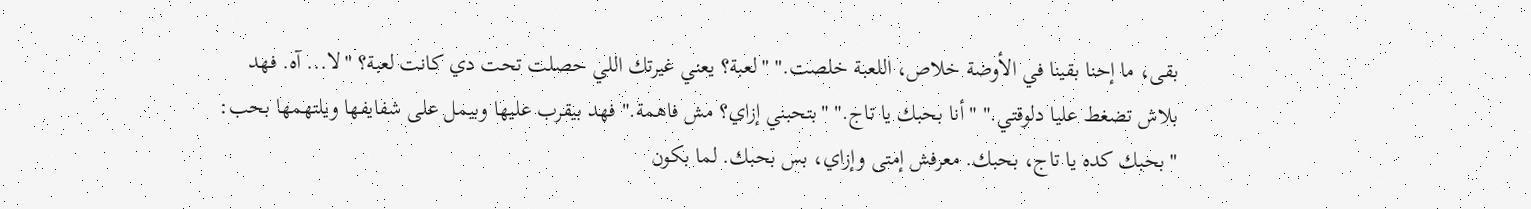بقى، ما إحنا بقينا في الأوضة خلاص، اللعبة خلصت." "لعبة؟ يعني غيرتك اللي حصلت تحت دي كانت لعبة؟ "لا... آه. فهد بلاش تضغط عليا دلوقتي." "أنا بحبك يا تاج." "بتحبني إزاي؟ مش فاهمة." فهد بيقرب عليها وبيمل على شفايفها ويلتهمها بحب: "بحبك كده يا تاج، بحبك. معرفش إمتى وإزاي، بس بحبك. لما بكون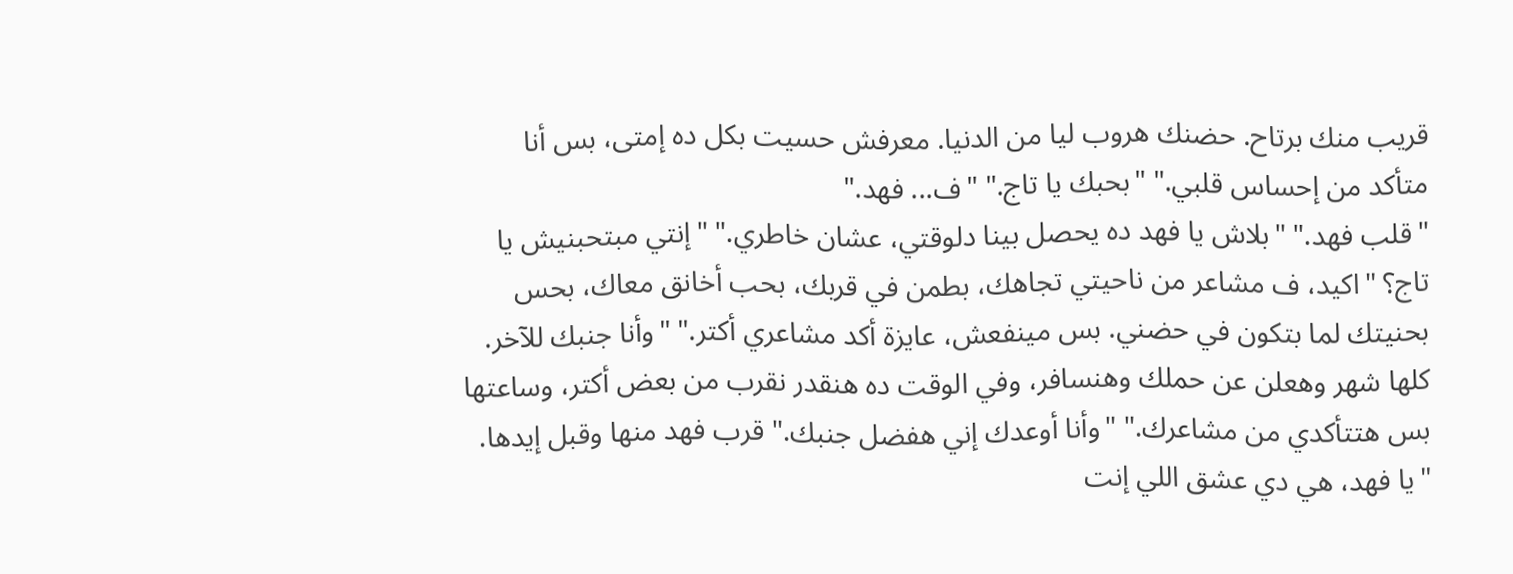قريب منك برتاح. حضنك هروب ليا من الدنيا. معرفش حسيت بكل ده إمتى، بس أنا متأكد من إحساس قلبي." "بحبك يا تاج." "ف... فهد."
"قلب فهد." "بلاش يا فهد ده يحصل بينا دلوقتي، عشان خاطري." "إنتي مبتحبنيش يا تاج؟ "اكيد، ف مشاعر من ناحيتي تجاهك، بطمن في قربك، بحب أخانق معاك، بحس بحنيتك لما بتكون في حضني. بس مينفعش، عايزة أكد مشاعري أكتر." "وأنا جنبك للآخر. كلها شهر وهعلن عن حملك وهنسافر، وفي الوقت ده هنقدر نقرب من بعض أكتر، وساعتها بس هتتأكدي من مشاعرك." "وأنا أوعدك إني هفضل جنبك." قرب فهد منها وقبل إيدها.
"يا فهد، هي دي عشق اللي إنت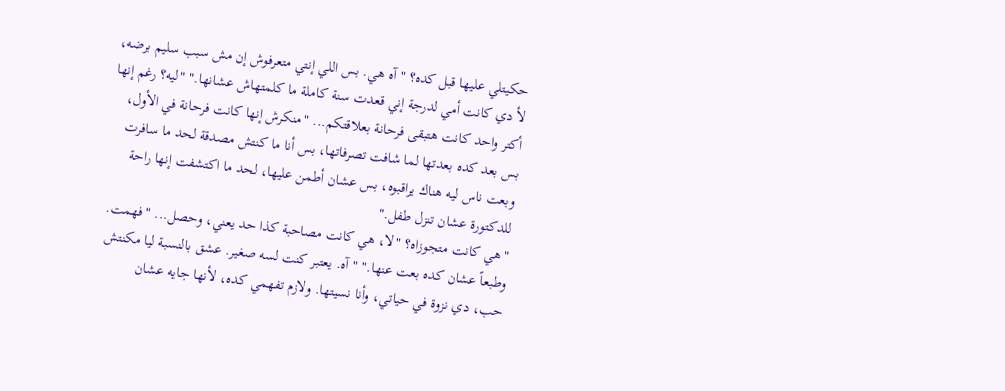حكيتلي عليها قبل كده؟ "آه هي. بس اللي إنتي متعرفوش إن مش سبب سليم برضه، لأ دي كانت أمي لدرجة إني قعدت سنة كاملة ما كلمتهاش عشانها." "ليه؟ رغم إنها أكتر واحد كانت هتبقى فرحانة بعلاقتكم... "منكرش إنها كانت فرحانة في الأول، بس بعد كده بعدتها لما شافت تصرفاتها، بس أنا ما كنتش مصدقة لحد ما سافرت وبعت ناس ليه هناك يراقبوه، بس عشان أطمن عليها، لحد ما اكتشفت إنها راحة للدكتورة عشان تنزل طفل."
"هي كانت متجوزاه؟ "لا، هي كانت مصاحبة كذا حد يعني، وحصل... "فهمت. وطبعاً عشان كده بعت عنها." "آه. يعتبر كنت لسه صغير. عشق بالنسبة ليا مكنتش حب، دي نزوة في حياتي، وأنا نسيتها. ولازم تفهمي كده، لأنها جايه عشان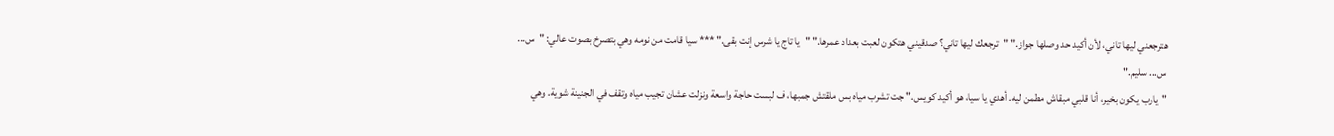هترجعني ليها تاني، لأن أكيد حد وصلها جواز." "ترجعك ليها تاني؟ صدقيني هتكون لعبت بعداد عمرها." "يا تاج يا شرس إنت بقى." *** سيا قامت من نومه وهي بتصرخ بصوت عالي: "س... س... سليم."
"يارب يكون بخير، أنا قلبي مبقاش مطمن ليه. أهدي يا سيا، هو أكيد كويس." جت تشرب مياه بس ملقتش جمبها، ف لبست حاجة واسعة ونزلت عشان تجيب مياه وتقف في الجنينة شوية. وهي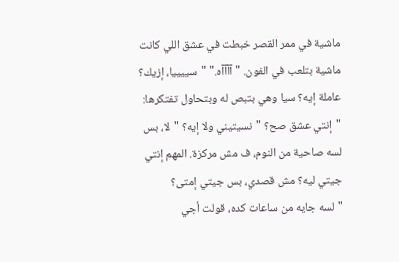ماشية في ممر القصر خبطت في عشق اللي كانت ماشية بتلعب في الفون. "آآآآه." "سييييا، إزيك؟ عاملة إيه؟ سيا وهي بتبص له وبتحاول تفتكرها: "إنتي عشق صح؟ "نسيتيني ولا إيه؟ "لا، بس لسه صاحية من النوم، ف مش مركزة. المهم إنتي جيتي ليه؟ مش قصدي، بس جيتي إمتى؟
"لسه جايه من ساعات كده، قولت أجي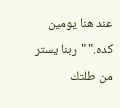عند هنا يومين كده." "ربنا يستر من طلتك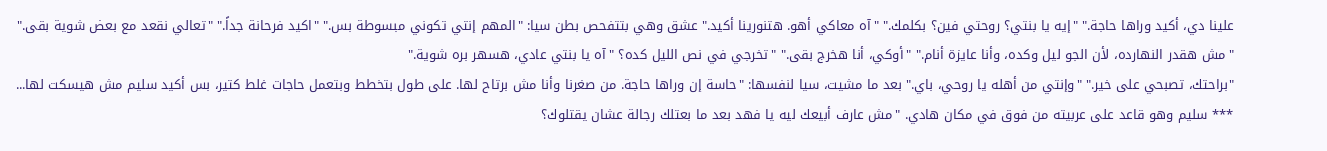علينا دي، أكيد وراها حاجة." "إيه يا بنتي؟ روحتي فين؟ بكلمك." "آه معاكي أهو. هتنورينا أكيد." عشق وهي بتتفحص بطن سيا: "المهم إنتي تكوني مبسوطة بس." "اكيد فرحانة جداً." "تعالي نقعد مع بعض شوية بقى." "مش هقدر النهارده، لأن الجو ليل وكده، وأنا عايزة أنام." "أوكي، أنا هخرج بقى." "تخرجي في نص الليل كده؟ "آه يا بنتي عادي، هسهر بره شوية."
"براحتك، تصبحي على خير." "وإنتي من أهله يا روحي، باي." بعد ما مشيت، سيا لنفسها: "حاسة إن وراها حاجة. من صغرنا وأنا مش برتاح لها. على طول بتخطط وبتعمل حاجات غلط كتير، بس أكيد سليم مش هيسكت لها... *** سليم وهو قاعد على عربيته من فوق في مكان هادي. "مش عارف أبيعك ليه يا فهد بعد ما بعتلك رجالة عشان يقتلوك؟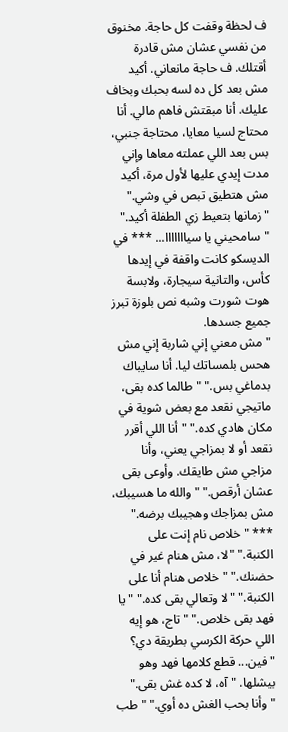ف لحظة وقفت كل حاجة. مخنوق من نفسي عشان مش قادرة أقتلك. ف حاجة مانعاني. أكيد مش بعد كل ده لسه بحبك وبخاف عليك. أنا مبقتش فاهم مالي. أنا محتاج لسيا معايا، محتاجة جنبي، بس بعد اللي عملته معاها وإني مدت إيدي عليها لأول مرة، أكيد مش هتطيق تبص في وشي." "زمانها بتعيط زي الطفلة أكيد." "سامحيني يا سيااااااا... *** في الديسكو كانت واقفة في إيدها كأس، والتانية سيجارة، ولابسة هوت شورت وشبه نص بلوزة تبرز جميع جسدها.
"مش معني إني شاربة إني مش هحس بلمساتك ليا. أنا سايباك بدماغي بس." "طالما كده بقى، ماتيجي نقعد مع بعض شوية في مكان هادي كده." "أنا اللي أقرر نقعد أو لا بمزاجي يعني، وأنا مزاجي مش طايقك. وأوعى بقى عشان أرقص." "والله ما هسيبك، مش بمزاجك وهجيبك برضه." *** "خلاص نام إنت على الكنبة." "لا، مش هنام غير في حضنك." "خلاص هنام أنا على الكنبة." "لا وتعالي بقى كده." "يا فهد بقى خلاص." "تاج، هو إيه اللي حركة الكرسي بطريقة دي؟
"فين... قطع كلامها فهد وهو بيشلها. "آه، لا كده غش بقى." "وأنا بحب الغش ده أوي." "طب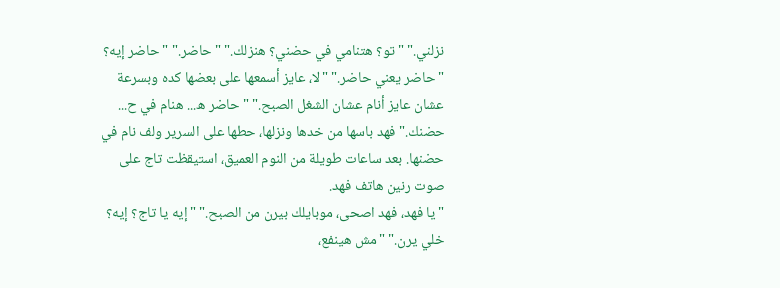نزلني." "تو؟ هتنامي في حضني؟ هنزلك." "حاضر." "حاضر إيه؟ "حاضر يعني حاضر." "لا، عايز أسمعها على بعضها كده وبسرعة عشان عايز أنام عشان الشغل الصبح." "حاضر ه... هنام في ح... حضنك." فهد باسها من خدها ونزلها، حطها على السرير ولف نام في حضنها. بعد ساعات طويلة من النوم العميق، استيقظت تاج على صوت رنين هاتف فهد.
"يا فهد، فهد اصحى، موبايلك بيرن من الصبح." "إيه يا تاج؟ إيه؟ خلي يرن." "مش هينفع،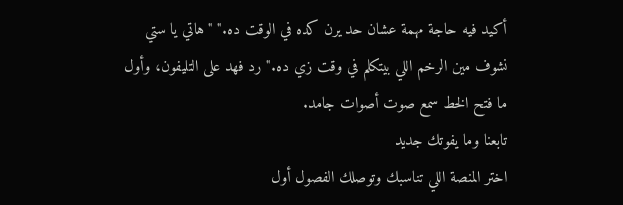أكيد فيه حاجة مهمة عشان حد يرن كده في الوقت ده." "هاتي يا ستي نشوف مين الرخم اللي بيتكلم في وقت زي ده." رد فهد على التليفون، وأول ما فتح الخط سمع صوت أصوات جامد.
تابعنا وما يفوتك جديد
اختر المنصة اللي تناسبك وتوصلك الفصول أول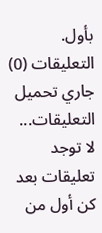بأول.
التعليقات (0)
جاري تحميل التعليقات...
لا توجد تعليقات بعد
كن أول من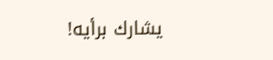يشارك برأيه!